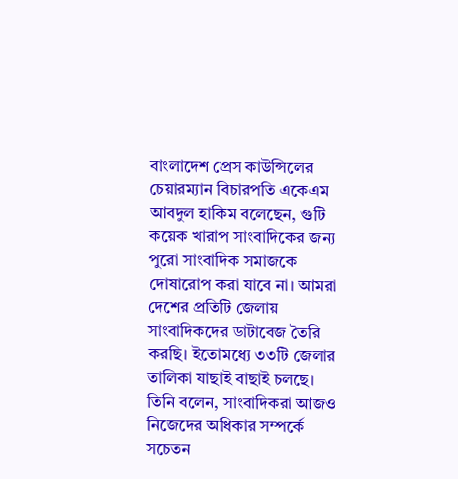বাংলাদেশ প্রেস কাউন্সিলের চেয়ারম্যান বিচারপতি একেএম আবদুল হাকিম বলেছেন, গুটি কয়েক খারাপ সাংবাদিকের জন্য পুরো সাংবাদিক সমাজকে দোষারোপ করা যাবে না। আমরা দেশের প্রতিটি জেলায় সাংবাদিকদের ডাটাবেজ তৈরি করছি। ইতোমধ্যে ৩৩টি জেলার তালিকা যাছাই বাছাই চলছে।
তিনি বলেন, সাংবাদিকরা আজও নিজেদের অধিকার সম্পর্কে সচেতন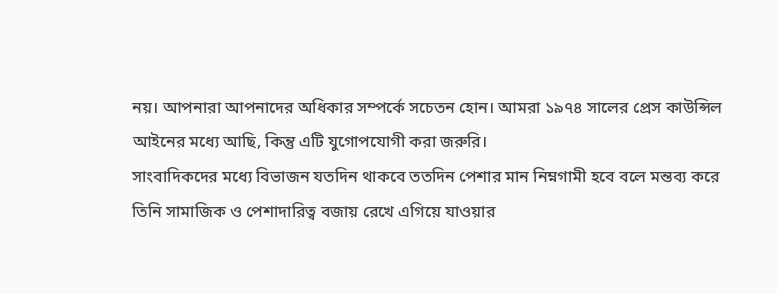নয়। আপনারা আপনাদের অধিকার সম্পর্কে সচেতন হোন। আমরা ১৯৭৪ সালের প্রেস কাউন্সিল আইনের মধ্যে আছি, কিন্তু এটি যুগোপযোগী করা জরুরি।
সাংবাদিকদের মধ্যে বিভাজন যতদিন থাকবে ততদিন পেশার মান নিম্নগামী হবে বলে মন্তব্য করে তিনি সামাজিক ও পেশাদারিত্ব বজায় রেখে এগিয়ে যাওয়ার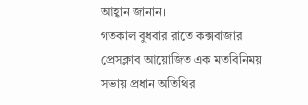আহ্বান জানান।
গতকাল বুধবার রাতে কক্সবাজার প্রেসক্লাব আয়োজিত এক মতবিনিময় সভায় প্রধান অতিথির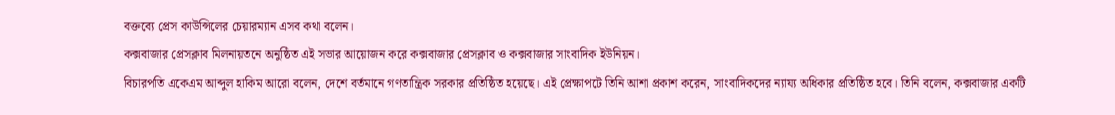বক্তব্যে প্রেস কাউন্সিলের চেয়ারম্যান এসব কথা বলেন।
কক্সবাজার প্রেসক্লাব মিলনায়তনে অনুষ্ঠিত এই সভার আয়োজন করে কক্সবাজার প্রেসক্লাব ও কক্সবাজার সাংবাদিক ইউনিয়ন।
বিচারপতি একেএম আব্দুল হাকিম আরো বলেন, দেশে বর্তমানে গণতান্ত্রিক সরকার প্রতিষ্ঠিত হয়েছে। এই প্রেক্ষাপটে তিনি আশা প্রকাশ করেন, সাংবাদিকদের ন্যায্য অধিকার প্রতিষ্ঠিত হবে। তিনি বলেন, কক্সবাজার একটি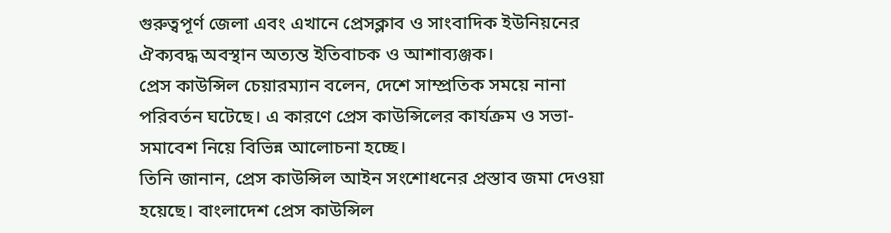গুরুত্বপূর্ণ জেলা এবং এখানে প্রেসক্লাব ও সাংবাদিক ইউনিয়নের ঐক্যবদ্ধ অবস্থান অত্যন্ত ইতিবাচক ও আশাব্যঞ্জক।
প্রেস কাউন্সিল চেয়ারম্যান বলেন, দেশে সাম্প্রতিক সময়ে নানা পরিবর্তন ঘটেছে। এ কারণে প্রেস কাউন্সিলের কার্যক্রম ও সভা-সমাবেশ নিয়ে বিভিন্ন আলোচনা হচ্ছে।
তিনি জানান, প্রেস কাউন্সিল আইন সংশোধনের প্রস্তাব জমা দেওয়া হয়েছে। বাংলাদেশ প্রেস কাউন্সিল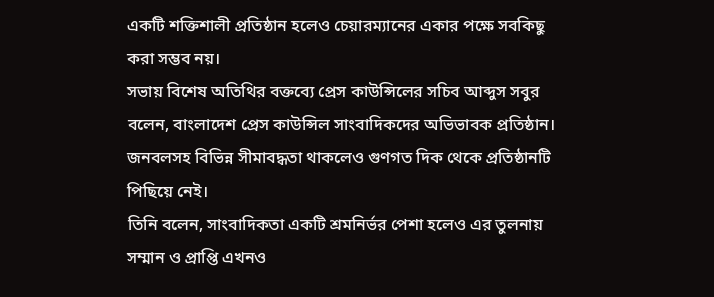একটি শক্তিশালী প্রতিষ্ঠান হলেও চেয়ারম্যানের একার পক্ষে সবকিছু করা সম্ভব নয়।
সভায় বিশেষ অতিথির বক্তব্যে প্রেস কাউন্সিলের সচিব আব্দুস সবুর বলেন, বাংলাদেশ প্রেস কাউন্সিল সাংবাদিকদের অভিভাবক প্রতিষ্ঠান। জনবলসহ বিভিন্ন সীমাবদ্ধতা থাকলেও গুণগত দিক থেকে প্রতিষ্ঠানটি পিছিয়ে নেই।
তিনি বলেন, সাংবাদিকতা একটি শ্রমনির্ভর পেশা হলেও এর তুলনায় সম্মান ও প্রাপ্তি এখনও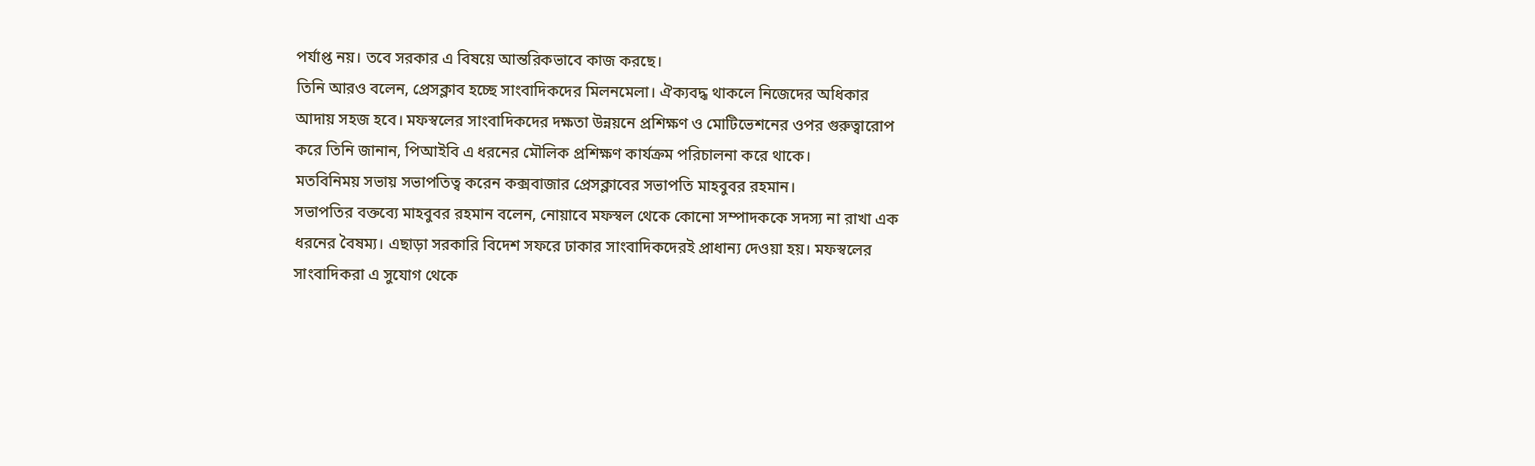পর্যাপ্ত নয়। তবে সরকার এ বিষয়ে আন্তরিকভাবে কাজ করছে।
তিনি আরও বলেন, প্রেসক্লাব হচ্ছে সাংবাদিকদের মিলনমেলা। ঐক্যবদ্ধ থাকলে নিজেদের অধিকার আদায় সহজ হবে। মফস্বলের সাংবাদিকদের দক্ষতা উন্নয়নে প্রশিক্ষণ ও মোটিভেশনের ওপর গুরুত্বারোপ করে তিনি জানান, পিআইবি এ ধরনের মৌলিক প্রশিক্ষণ কার্যক্রম পরিচালনা করে থাকে।
মতবিনিময় সভায় সভাপতিত্ব করেন কক্সবাজার প্রেসক্লাবের সভাপতি মাহবুবর রহমান।
সভাপতির বক্তব্যে মাহবুবর রহমান বলেন, নোয়াবে মফস্বল থেকে কোনো সম্পাদককে সদস্য না রাখা এক ধরনের বৈষম্য। এছাড়া সরকারি বিদেশ সফরে ঢাকার সাংবাদিকদেরই প্রাধান্য দেওয়া হয়। মফস্বলের সাংবাদিকরা এ সুযোগ থেকে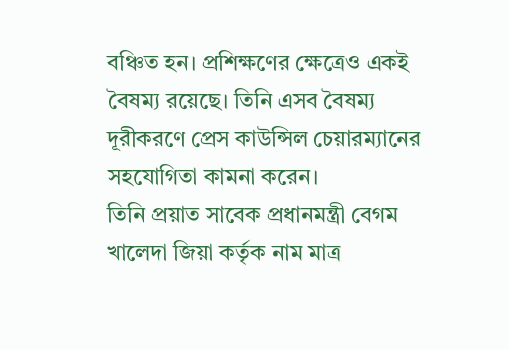বঞ্চিত হন। প্রশিক্ষণের ক্ষেত্রেও একই বৈষম্য রয়েছে। তিনি এসব বৈষম্য দূরীকরণে প্রেস কাউন্সিল চেয়ারম্যানের সহযোগিতা কামনা করেন।
তিনি প্রয়াত সাবেক প্রধানমন্ত্রী বেগম খালেদা জিয়া কর্তৃক নাম মাত্র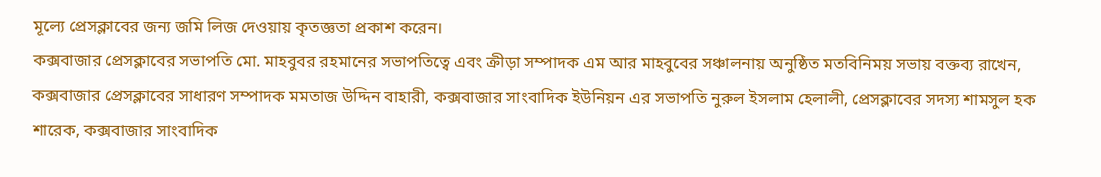মূল্যে প্রেসক্লাবের জন্য জমি লিজ দেওয়ায় কৃতজ্ঞতা প্রকাশ করেন।
কক্সবাজার প্রেসক্লাবের সভাপতি মো. মাহবুবর রহমানের সভাপতিত্বে এবং ক্রীড়া সম্পাদক এম আর মাহবুবের সঞ্চালনায় অনুষ্ঠিত মতবিনিময় সভায় বক্তব্য রাখেন, কক্সবাজার প্রেসক্লাবের সাধারণ সম্পাদক মমতাজ উদ্দিন বাহারী, কক্সবাজার সাংবাদিক ইউনিয়ন এর সভাপতি নুরুল ইসলাম হেলালী, প্রেসক্লাবের সদস্য শামসুল হক শারেক, কক্সবাজার সাংবাদিক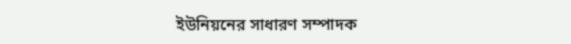ইউনিয়নের সাধারণ সম্পাদক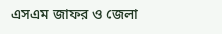এসএম জাফর ও জেলা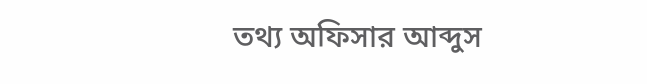তথ্য অফিসার আব্দুস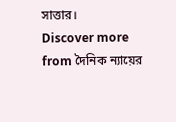সাত্তার।
Discover more from দৈনিক ন্যায়ের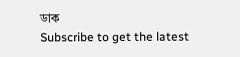ডাক
Subscribe to get the latest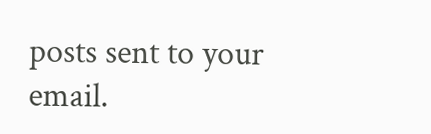posts sent to your email.